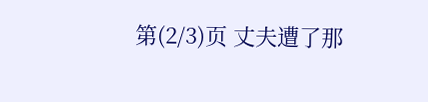第(2/3)页 丈夫遭了那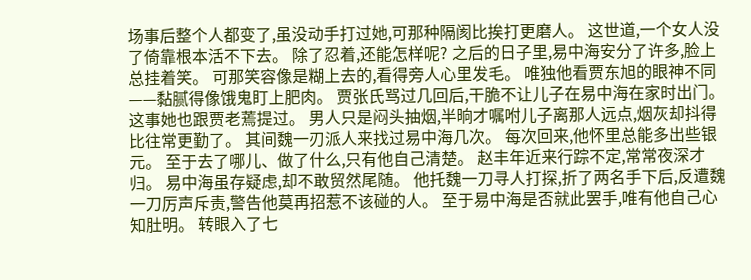场事后整个人都变了,虽没动手打过她,可那种隔阂比挨打更磨人。 这世道,一个女人没了倚靠根本活不下去。 除了忍着,还能怎样呢? 之后的日子里,易中海安分了许多,脸上总挂着笑。 可那笑容像是糊上去的,看得旁人心里发毛。 唯独他看贾东旭的眼神不同——黏腻得像饿鬼盯上肥肉。 贾张氏骂过几回后,干脆不让儿子在易中海在家时出门。 这事她也跟贾老蔫提过。 男人只是闷头抽烟,半晌才嘱咐儿子离那人远点,烟灰却抖得比往常更勤了。 其间魏一刃派人来找过易中海几次。 每次回来,他怀里总能多出些银元。 至于去了哪儿、做了什么,只有他自己清楚。 赵丰年近来行踪不定,常常夜深才归。 易中海虽存疑虑,却不敢贸然尾随。 他托魏一刀寻人打探,折了两名手下后,反遭魏一刀厉声斥责,警告他莫再招惹不该碰的人。 至于易中海是否就此罢手,唯有他自己心知肚明。 转眼入了七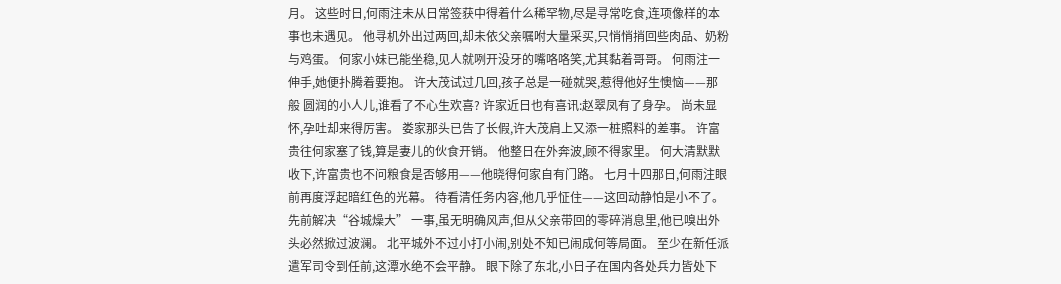月。 这些时日,何雨注未从日常签获中得着什么稀罕物,尽是寻常吃食,连项像样的本事也未遇见。 他寻机外出过两回,却未依父亲嘱咐大量采买,只悄悄捎回些肉品、奶粉与鸡蛋。 何家小妹已能坐稳,见人就咧开没牙的嘴咯咯笑,尤其黏着哥哥。 何雨注一伸手,她便扑腾着要抱。 许大茂试过几回,孩子总是一碰就哭,惹得他好生懊恼——那般 圆润的小人儿,谁看了不心生欢喜? 许家近日也有喜讯:赵翠凤有了身孕。 尚未显怀,孕吐却来得厉害。 娄家那头已告了长假,许大茂肩上又添一桩照料的差事。 许富贵往何家塞了钱,算是妻儿的伙食开销。 他整日在外奔波,顾不得家里。 何大清默默收下,许富贵也不问粮食是否够用——他晓得何家自有门路。 七月十四那日,何雨注眼前再度浮起暗红色的光幕。 待看清任务内容,他几乎怔住——这回动静怕是小不了。 先前解决“谷城燥大” 一事,虽无明确风声,但从父亲带回的零碎消息里,他已嗅出外头必然掀过波澜。 北平城外不过小打小闹,别处不知已闹成何等局面。 至少在新任派遣军司令到任前,这潭水绝不会平静。 眼下除了东北,小日子在国内各处兵力皆处下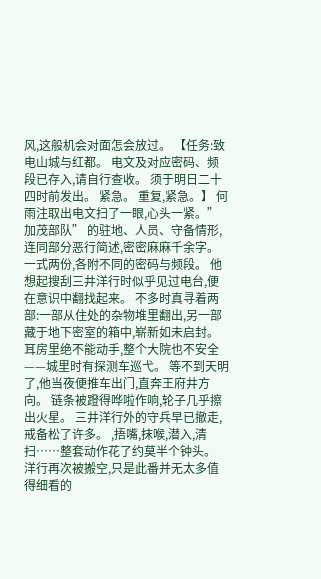风,这般机会对面怎会放过。 【任务:致电山城与红都。 电文及对应密码、频段已存入,请自行查收。 须于明日二十四时前发出。 紧急。 重复,紧急。】 何雨注取出电文扫了一眼,心头一紧。”加茂部队” 的驻地、人员、守备情形,连同部分恶行简述,密密麻麻千余字。 一式两份,各附不同的密码与频段。 他想起搜刮三井洋行时似乎见过电台,便在意识中翻找起来。 不多时真寻着两部:一部从住处的杂物堆里翻出,另一部藏于地下密室的箱中,崭新如未启封。 耳房里绝不能动手,整个大院也不安全——城里时有探测车巡弋。 等不到天明了,他当夜便推车出门,直奔王府井方向。 链条被蹬得哗啦作响,轮子几乎擦出火星。 三井洋行外的守兵早已撤走,戒备松了许多。 ,捂嘴,抹喉,潜入,清扫……整套动作花了约莫半个钟头。 洋行再次被搬空,只是此番并无太多值得细看的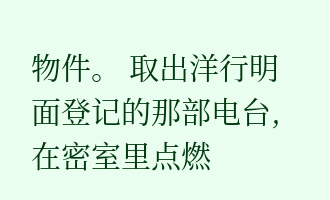物件。 取出洋行明面登记的那部电台,在密室里点燃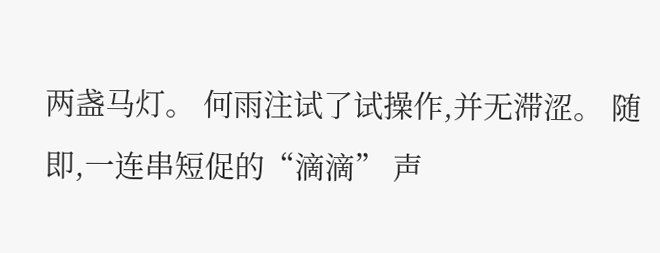两盏马灯。 何雨注试了试操作,并无滞涩。 随即,一连串短促的“滴滴” 声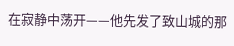在寂静中荡开——他先发了致山城的那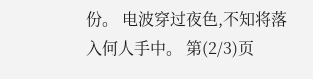份。 电波穿过夜色,不知将落入何人手中。 第(2/3)页